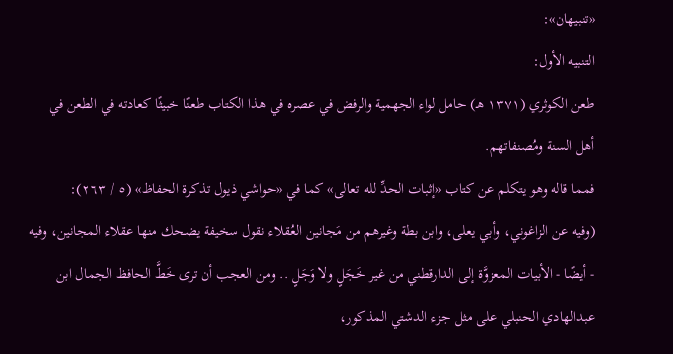«تنبيهان»:
التنبيه الأول:
طعن الكوثري (١٣٧١ هـ) حامل لواء الجهمية والرفض في عصره في هذا الكتاب طعنًا خبيثًا كعادته في الطعن في أهل السنة ومُصنفاتهم.
فمما قاله وهو يتكلم عن كتاب «إثبات الحدِّ لله تعالى» كما في «حواشي ذيول تذكرة الحفاظ» (٥ / ٢٦٣):
(وفيه عن الزاغوني، وأبي يعلى، وابن بطة وغيرهم من مَجانين العُقلاء نقول سخيفة يضحك منها عقلاء المجانين، وفيه - أيضًا - الأبيات المعزوَّة إلى الدارقطني من غير خَجَلٍ ولا وَجَلٍ .. ومن العجب أن ترى خَطَّ الحافظ الجمال ابن عبدالهادي الحنبلي على مثل جزء الدشتي المذكور،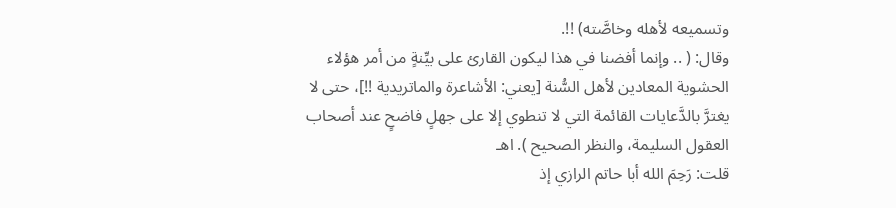وتسميعه لأهله وخاصَّته) !!.
وقال: ( .. وإنما أفضنا في هذا ليكون القارئ على بيِّنةٍ من أمر هؤلاء الحشوية المعادين لأهل السُّنة [يعني: الأشاعرة والماتريدية !!]، حتى لا يغترَّ بالدَّعايات القائمة التي لا تنطوي إلا على جهلٍ فاضحٍ عند أصحاب العقول السليمة، والنظر الصحيح ). اهـ
قلت: رَحِمَ الله أبا حاتم الرازي إذ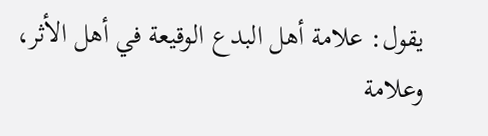يقول: علامة أهل البدع الوقيعة في أهل الأثر، وعلامة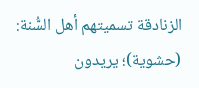الزنادقة تسميتهم أهل السُّنة: (حشوية)؛ يريدون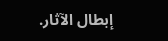إبطال الآثار.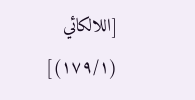[اللالكائي (١٧٩/١)]